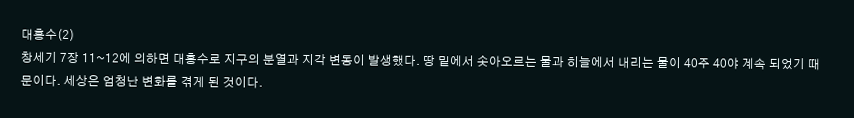대홍수(2)
창세기 7장 11~12에 의하면 대홍수로 지구의 분열과 지각 변동이 발생했다. 땅 밑에서 솟아오르는 물과 히늘에서 내리는 물이 40주 40야 계속 되었기 때문이다. 세상은 엄청난 변화를 겪게 된 것이다.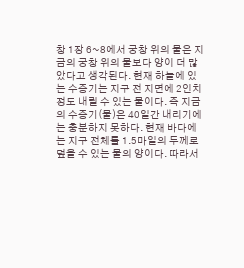창 1장 6~8에서 궁창 위의 물은 지금의 궁창 위의 물보다 양이 더 많았다고 생각된다. 현재 하늘에 있는 수증기는 지구 전 지면에 2인치정도 내릴 수 있는 물이다. 즉 지금의 수증기(물)은 40일간 내리기에는 충분하지 못하다. 현재 바다에는 지구 전체를 1.5마일의 두께로 덮을 수 있는 물의 양이다. 따라서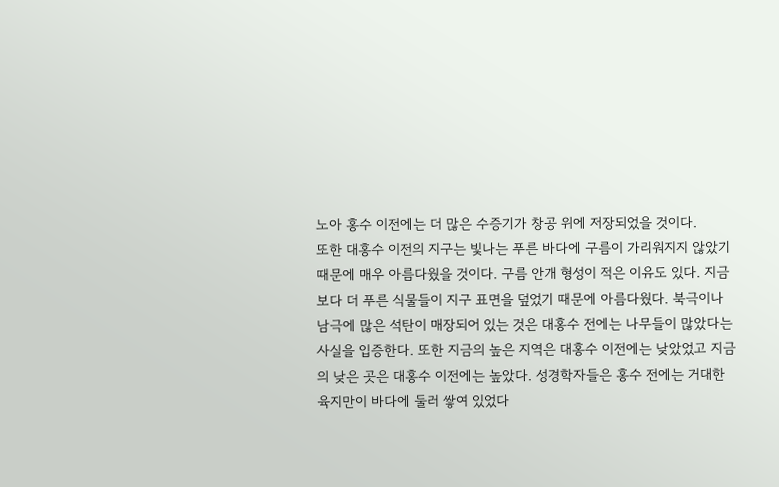노아 홍수 이전에는 더 많은 수증기가 창공 위에 저장되었을 것이다.
또한 대홍수 이전의 지구는 빛나는 푸른 바다에 구름이 가리워지지 않았기 때문에 매우 아름다웠을 것이다. 구름 안개 형성이 적은 이유도 있다. 지금보다 더 푸른 식물들이 지구 표면을 덮었기 때문에 아름다웠다. 북극이나 남극에 많은 석탄이 매장되어 있는 것은 대홍수 전에는 나무들이 많았다는 사실을 입증한다. 또한 지금의 높은 지역은 대홍수 이전에는 낮았었고 지금의 낮은 곳은 대홍수 이전에는 높았다. 성경학자들은 홍수 전에는 거대한 육지만이 바다에 둘러 쌓여 있었다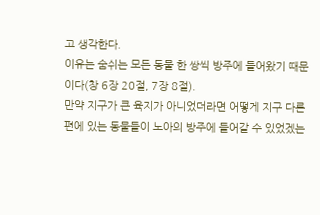고 생각한다.
이유는 숨쉬는 모든 동물 한 쌍씩 방주에 들어왔기 때문이다(창 6장 20절, 7장 8절).
만약 지구가 큰 육지가 아니었더라면 어떻게 지구 다른 편에 있는 동물들이 노아의 방주에 들어갈 수 있었겠는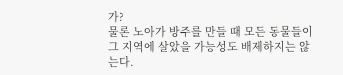가?
물론 노아가 방주를 만들 때 모든 동물들이 그 지역에 살았을 가능성도 배제하지는 않는다.